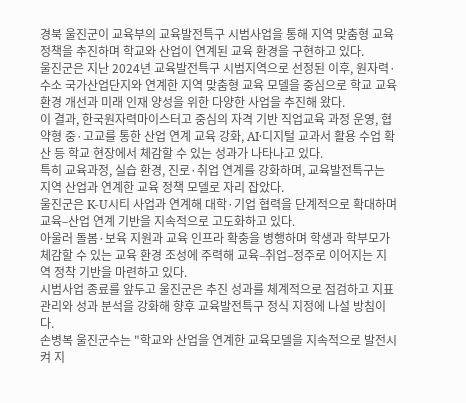경북 울진군이 교육부의 교육발전특구 시범사업을 통해 지역 맞춤형 교육 정책을 추진하며 학교와 산업이 연계된 교육 환경을 구현하고 있다.
울진군은 지난 2024년 교육발전특구 시범지역으로 선정된 이후, 원자력·수소 국가산업단지와 연계한 지역 맞춤형 교육 모델을 중심으로 학교 교육환경 개선과 미래 인재 양성을 위한 다양한 사업을 추진해 왔다.
이 결과, 한국원자력마이스터고 중심의 자격 기반 직업교육 과정 운영, 협약형 중·고교를 통한 산업 연계 교육 강화, AI·디지털 교과서 활용 수업 확산 등 학교 현장에서 체감할 수 있는 성과가 나타나고 있다.
특히 교육과정, 실습 환경, 진로·취업 연계를 강화하며, 교육발전특구는 지역 산업과 연계한 교육 정책 모델로 자리 잡았다.
울진군은 K-U시티 사업과 연계해 대학·기업 협력을 단계적으로 확대하며 교육–산업 연계 기반을 지속적으로 고도화하고 있다.
아울러 돌봄·보육 지원과 교육 인프라 확충을 병행하며 학생과 학부모가 체감할 수 있는 교육 환경 조성에 주력해 교육–취업–정주로 이어지는 지역 정착 기반을 마련하고 있다.
시범사업 종료를 앞두고 울진군은 추진 성과를 체계적으로 점검하고 지표 관리와 성과 분석을 강화해 향후 교육발전특구 정식 지정에 나설 방침이다.
손병복 울진군수는 "학교와 산업을 연계한 교육모델을 지속적으로 발전시켜 지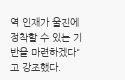역 인재가 울진에 정착할 수 있는 기반을 마련하겠다"고 강조했다.